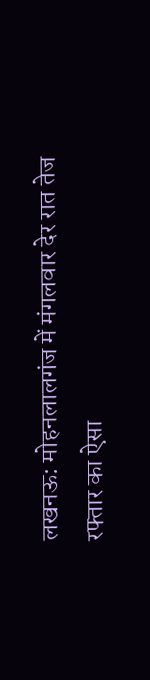लखनऊ: मोहनलालगंज में मंगलवार देर रात तेज रफ्तार का ऐसा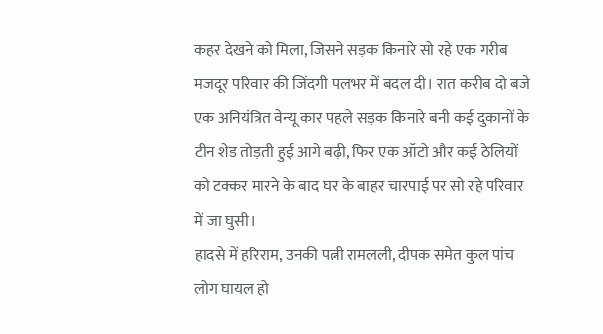कहर देखने को मिला, जिसने सड़क किनारे सो रहे एक गरीब मजदूर परिवार की जिंदगी पलभर में बदल दी। रात करीब दो बजे एक अनियंत्रित वेन्यू कार पहले सड़क किनारे बनी कई दुकानों के टीन शेड तोड़ती हुई आगे बढ़ी, फिर एक ऑटो और कई ठेलियों को टक्कर मारने के बाद घर के बाहर चारपाई पर सो रहे परिवार में जा घुसी।
हादसे में हरिराम, उनकी पत्नी रामलली, दीपक समेत कुल पांच लोग घायल हो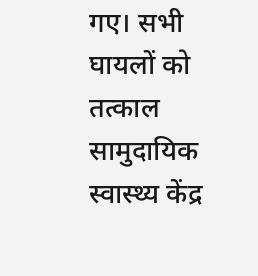गए। सभी घायलों को तत्काल सामुदायिक स्वास्थ्य केंद्र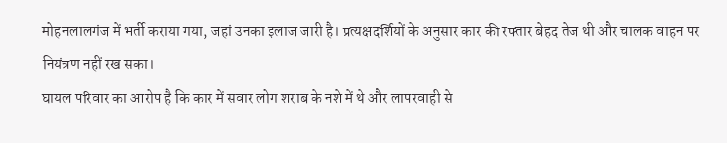मोहनलालगंज में भर्ती कराया गया, जहां उनका इलाज जारी है। प्रत्यक्षदर्शियों के अनुसार कार की रफ्तार बेहद तेज थी और चालक वाहन पर नियंत्रण नहीं रख सका।
घायल परिवार का आरोप है कि कार में सवार लोग शराब के नशे में थे और लापरवाही से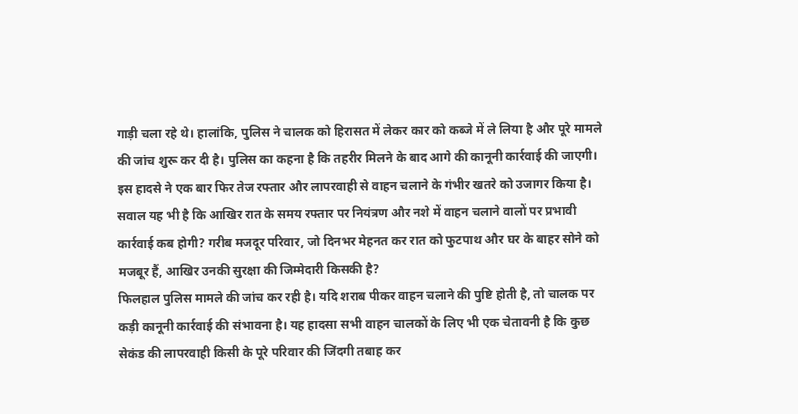गाड़ी चला रहे थे। हालांकि, पुलिस ने चालक को हिरासत में लेकर कार को कब्जे में ले लिया है और पूरे मामले की जांच शुरू कर दी है। पुलिस का कहना है कि तहरीर मिलने के बाद आगे की कानूनी कार्रवाई की जाएगी।
इस हादसे ने एक बार फिर तेज रफ्तार और लापरवाही से वाहन चलाने के गंभीर खतरे को उजागर किया है। सवाल यह भी है कि आखिर रात के समय रफ्तार पर नियंत्रण और नशे में वाहन चलाने वालों पर प्रभावी कार्रवाई कब होगी? गरीब मजदूर परिवार, जो दिनभर मेहनत कर रात को फुटपाथ और घर के बाहर सोने को मजबूर हैं, आखिर उनकी सुरक्षा की जिम्मेदारी किसकी है?
फिलहाल पुलिस मामले की जांच कर रही है। यदि शराब पीकर वाहन चलाने की पुष्टि होती है, तो चालक पर कड़ी कानूनी कार्रवाई की संभावना है। यह हादसा सभी वाहन चालकों के लिए भी एक चेतावनी है कि कुछ सेकंड की लापरवाही किसी के पूरे परिवार की जिंदगी तबाह कर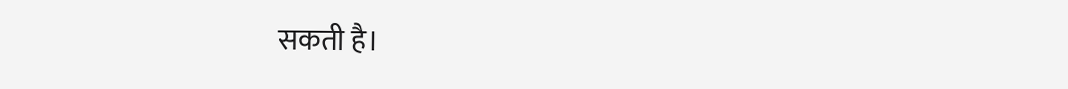सकती है।